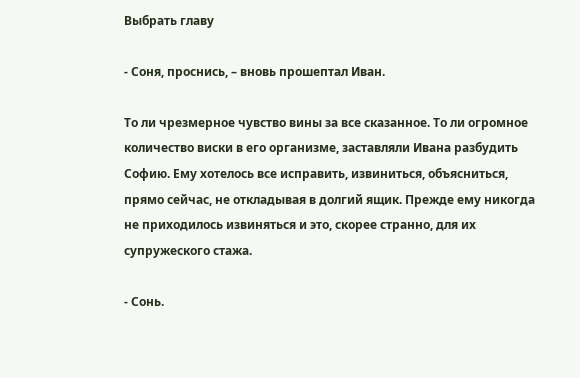Выбрать главу

- Соня, проснись, – вновь прошептал Иван.

То ли чрезмерное чувство вины за все сказанное. То ли огромное количество виски в его организме, заставляли Ивана разбудить Софию. Ему хотелось все исправить, извиниться, объясниться, прямо сейчас, не откладывая в долгий ящик. Прежде ему никогда не приходилось извиняться и это, скорее странно, для их супружеского стажа.

- Сонь.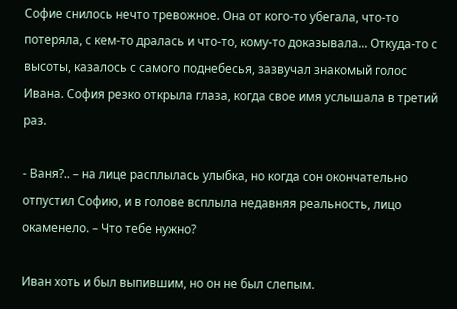Софие снилось нечто тревожное. Она от кого-то убегала, что-то потеряла, с кем-то дралась и что-то, кому-то доказывала... Откуда-то с высоты, казалось с самого поднебесья, зазвучал знакомый голос Ивана. София резко открыла глаза, когда свое имя услышала в третий раз.

- Ваня?.. – на лице расплылась улыбка, но когда сон окончательно отпустил Софию, и в голове всплыла недавняя реальность, лицо окаменело. – Что тебе нужно?

Иван хоть и был выпившим, но он не был слепым.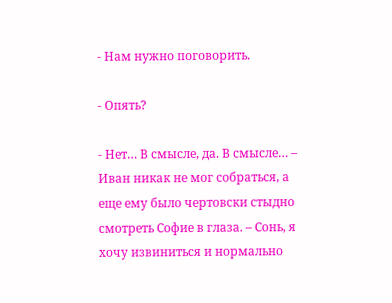- Нам нужно поговорить.

- Опять?

- Нет… В смысле, да. В смысле… – Иван никак не мог собраться, а еще ему было чертовски стыдно смотреть Софие в глаза. – Сонь, я хочу извиниться и нормально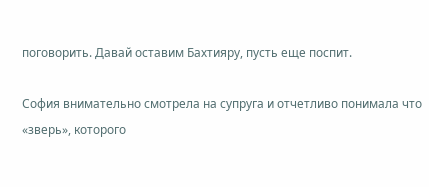поговорить. Давай оставим Бахтияру, пусть еще поспит.

София внимательно смотрела на супруга и отчетливо понимала что «зверь», которого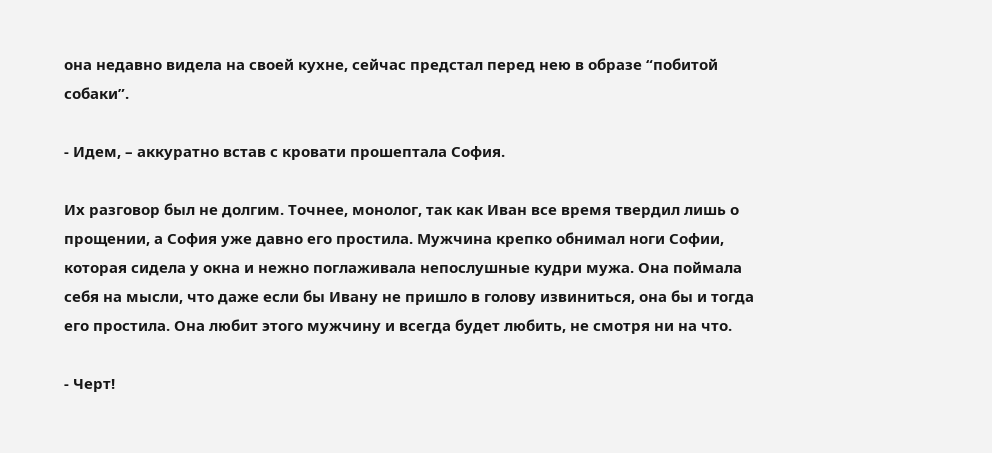она недавно видела на своей кухне, сейчас предстал перед нею в образе “побитой собаки”.

- Идем, – аккуратно встав с кровати прошептала София.

Их разговор был не долгим. Точнее, монолог, так как Иван все время твердил лишь о прощении, а София уже давно его простила. Мужчина крепко обнимал ноги Софии, которая сидела у окна и нежно поглаживала непослушные кудри мужа. Она поймала себя на мысли, что даже если бы Ивану не пришло в голову извиниться, она бы и тогда его простила. Она любит этого мужчину и всегда будет любить, не смотря ни на что.

- Черт!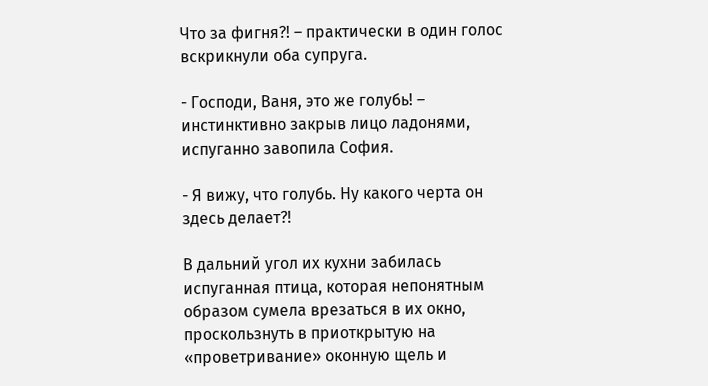Что за фигня?! – практически в один голос вскрикнули оба супруга.

- Господи, Ваня, это же голубь! – инстинктивно закрыв лицо ладонями, испуганно завопила София.

- Я вижу, что голубь. Ну какого черта он здесь делает?!

В дальний угол их кухни забилась испуганная птица, которая непонятным образом сумела врезаться в их окно, проскользнуть в приоткрытую на «проветривание» оконную щель и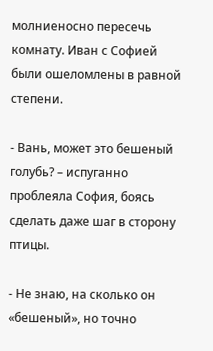молниеносно пересечь комнату. Иван с Софией были ошеломлены в равной степени.

- Вань, может это бешеный голубь? – испуганно проблеяла София, боясь сделать даже шаг в сторону птицы.

- Не знаю, на сколько он «бешеный», но точно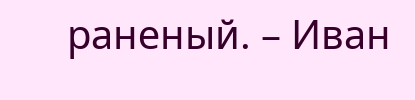раненый. – Иван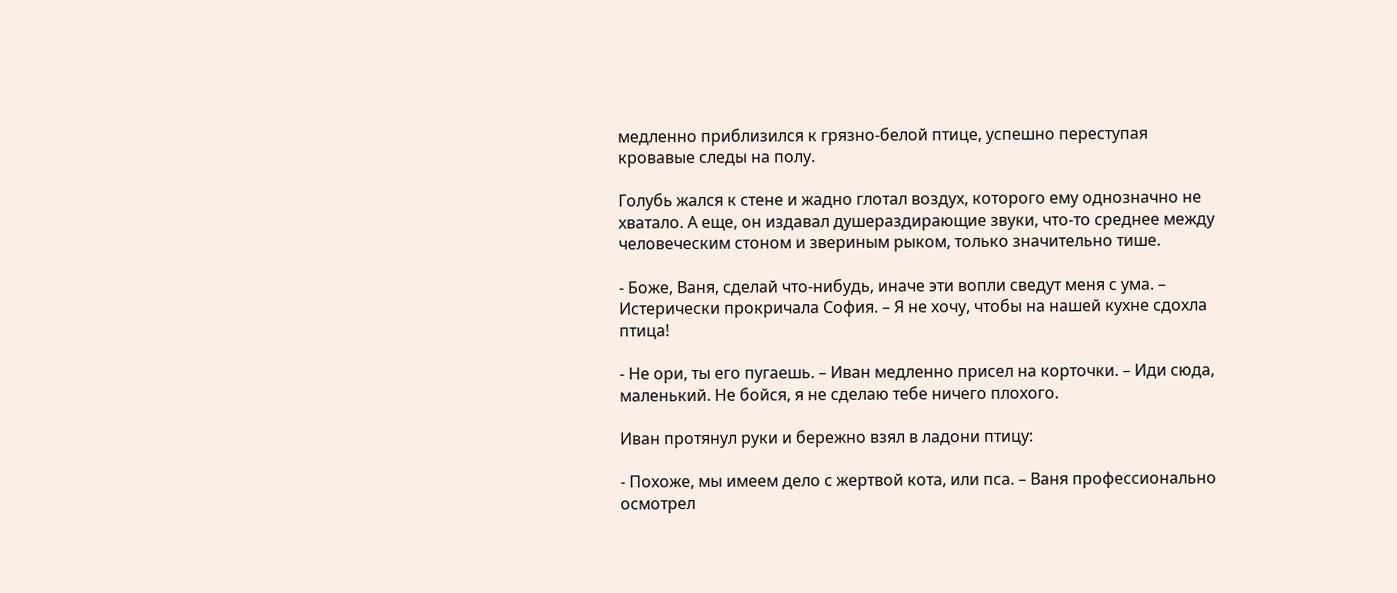медленно приблизился к грязно-белой птице, успешно переступая кровавые следы на полу.

Голубь жался к стене и жадно глотал воздух, которого ему однозначно не хватало. А еще, он издавал душераздирающие звуки, что-то среднее между человеческим стоном и звериным рыком, только значительно тише.

- Боже, Ваня, сделай что-нибудь, иначе эти вопли сведут меня с ума. – Истерически прокричала София. – Я не хочу, чтобы на нашей кухне сдохла птица!

- Не ори, ты его пугаешь. – Иван медленно присел на корточки. – Иди сюда, маленький. Не бойся, я не сделаю тебе ничего плохого.

Иван протянул руки и бережно взял в ладони птицу:

- Похоже, мы имеем дело с жертвой кота, или пса. – Ваня профессионально осмотрел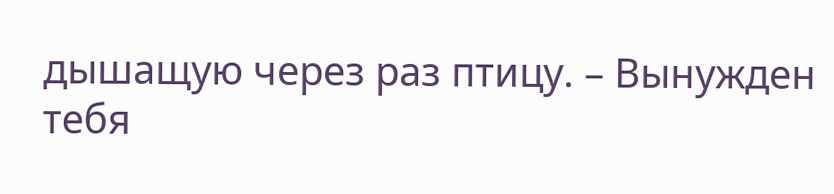дышащую через раз птицу. – Вынужден тебя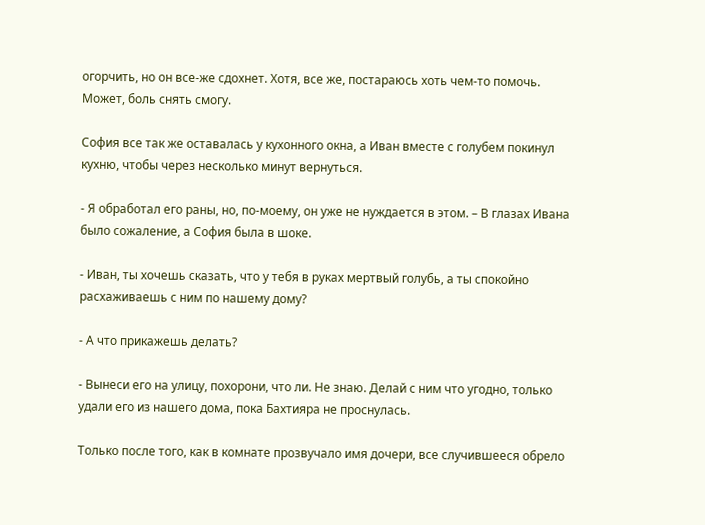огорчить, но он все-же сдохнет. Хотя, все же, постараюсь хоть чем-то помочь. Может, боль снять смогу.

София все так же оставалась у кухонного окна, а Иван вместе с голубем покинул кухню, чтобы через несколько минут вернуться.

- Я обработал его раны, но, по-моему, он уже не нуждается в этом. – В глазах Ивана было сожаление, а София была в шоке.

- Иван, ты хочешь сказать, что у тебя в руках мертвый голубь, а ты спокойно расхаживаешь с ним по нашему дому?

- А что прикажешь делать?

- Вынеси его на улицу, похорони, что ли. Не знаю. Делай с ним что угодно, только удали его из нашего дома, пока Бахтияра не проснулась.

Только после того, как в комнате прозвучало имя дочери, все случившееся обрело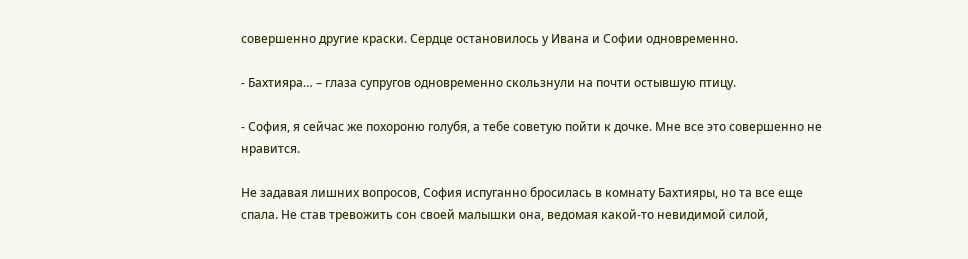совершенно другие краски. Сердце остановилось у Ивана и Софии одновременно.

- Бахтияра… – глаза супругов одновременно скользнули на почти остывшую птицу.

- София, я сейчас же похороню голубя, а тебе советую пойти к дочке. Мне все это совершенно не нравится.

Не задавая лишних вопросов, София испуганно бросилась в комнату Бахтияры, но та все еще спала. Не став тревожить сон своей малышки она, ведомая какой-то невидимой силой,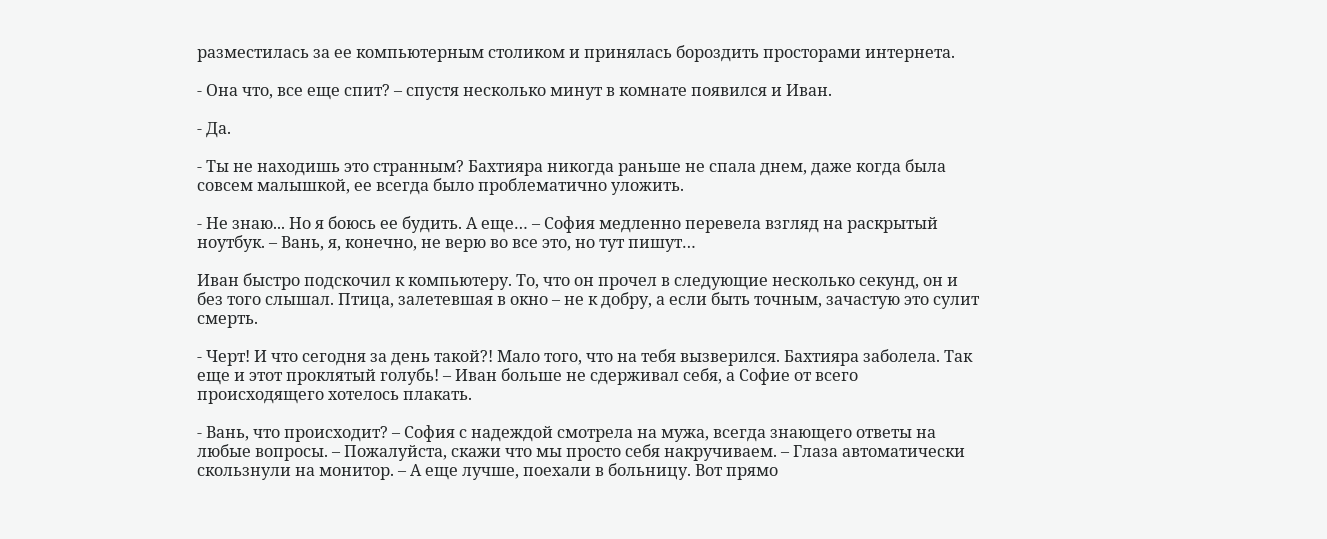разместилась за ее компьютерным столиком и принялась бороздить просторами интернета.

- Она что, все еще спит? – спустя несколько минут в комнате появился и Иван.

- Да.

- Ты не находишь это странным? Бахтияра никогда раньше не спала днем, даже когда была совсем малышкой, ее всегда было проблематично уложить.

- Не знаю... Но я боюсь ее будить. А еще… – София медленно перевела взгляд на раскрытый ноутбук. – Вань, я, конечно, не верю во все это, но тут пишут…

Иван быстро подскочил к компьютеру. То, что он прочел в следующие несколько секунд, он и без того слышал. Птица, залетевшая в окно – не к добру, а если быть точным, зачастую это сулит смерть.

- Черт! И что сегодня за день такой?! Мало того, что на тебя вызверился. Бахтияра заболела. Так еще и этот проклятый голубь! – Иван больше не сдерживал себя, а Софие от всего происходящего хотелось плакать.

- Вань, что происходит? – София с надеждой смотрела на мужа, всегда знающего ответы на любые вопросы. – Пожалуйста, скажи что мы просто себя накручиваем. – Глаза автоматически скользнули на монитор. – А еще лучше, поехали в больницу. Вот прямо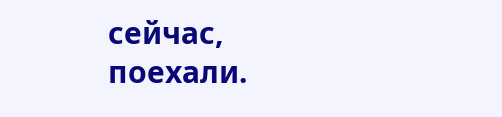сейчас, поехали.